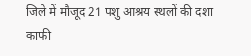जिले में मौजूद 21 पशु आश्रय स्थलों की दशा काफी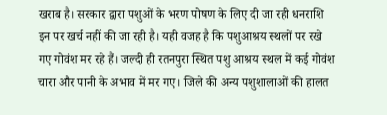खराब है। सरकार द्वारा पशुओं के भरण पोषण के लिए दी जा रही धनराशि इन पर खर्च नहीं की जा रही है। यही वजह है कि पशुआश्रय स्थलों पर रखे गए गोवंश मर रहे हैं। जल्दी ही रतनपुरा स्थित पशु आश्रय स्थल में कई गोवंश चारा और पानी के अभाव में मर गए। जिले की अन्य पशुशालाओं की हालत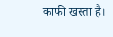काफी खस्ता है।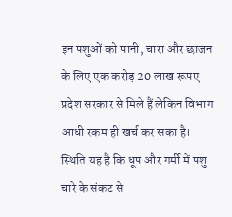इन पशुओं को पानी, चारा और छाजन के लिए एक करोड़ 20 लाख रूपए प्रदेश सरकार से मिले हैं लेकिन विभाग आधी रकम ही खर्च कर सका है। स्थिति यह है कि धूप और गर्मी में पशु चारे के संकट से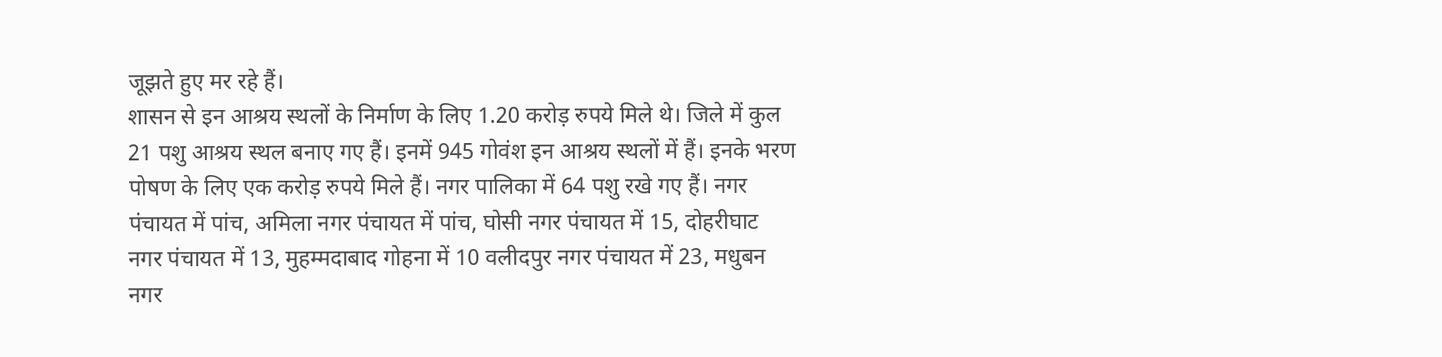जूझते हुए मर रहे हैं।
शासन से इन आश्रय स्थलों के निर्माण के लिए 1.20 करोड़ रुपये मिले थे। जिले में कुल 21 पशु आश्रय स्थल बनाए गए हैं। इनमें 945 गोवंश इन आश्रय स्थलों में हैं। इनके भरण पोषण के लिए एक करोड़ रुपये मिले हैं। नगर पालिका में 64 पशु रखे गए हैं। नगर पंचायत में पांच, अमिला नगर पंचायत में पांच, घोसी नगर पंचायत में 15, दोहरीघाट नगर पंचायत में 13, मुहम्मदाबाद गोहना में 10 वलीदपुर नगर पंचायत में 23, मधुबन नगर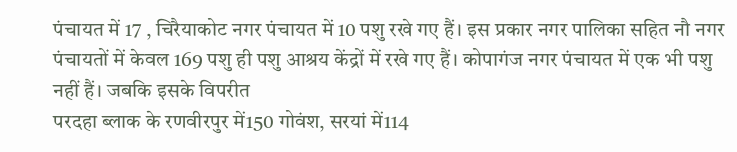पंचायत में 17 , चिरैयाकोट नगर पंचायत में 10 पशु रखे गए हैं। इस प्रकार नगर पालिका सहित नौ नगर पंचायतों में केवल 169 पशु ही पशु आश्रय केंद्रों में रखे गए हैं। कोपागंज नगर पंचायत में एक भी पशु नहीं हैं। जबकि इसके विपरीत
परदहा ब्लाक के रणवीरपुर में150 गोवंश, सरयां में114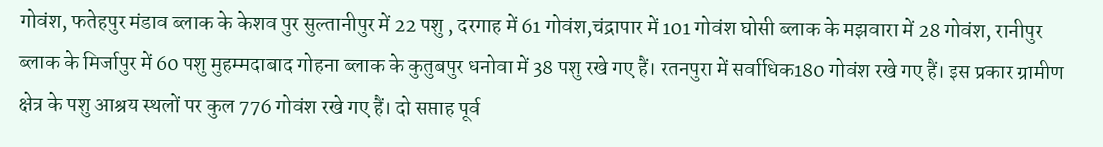गोवंश, फतेहपुर मंडाव ब्लाक के केशव पुर सुल्तानीपुर में 22 पशु , दरगाह में 61 गोवंश,चंद्रापार में 101 गोवंश घोसी ब्लाक के मझवारा में 28 गोवंश, रानीपुर ब्लाक के मिर्जापुर में 60 पशु मुहम्मदाबाद गोहना ब्लाक के कुतुबपुर धनोवा में 38 पशु रखे गए हैं। रतनपुरा में सर्वाधिक180 गोवंश रखे गए हैं। इस प्रकार ग्रामीण क्षेत्र के पशु आश्रय स्थलों पर कुल 776 गोवंश रखे गए हैं। दो सप्ताह पूर्व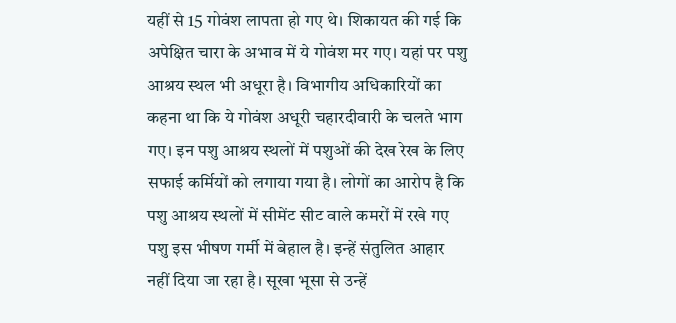यहीं से 15 गोवंश लापता हो गए थे। शिकायत की गई कि अपेक्षित चारा के अभाव में ये गोवंश मर गए। यहां पर पशु आश्रय स्थल भी अधूरा है। विभागीय अधिकारियों का कहना था कि ये गोवंश अधूरी चहारदीवारी के चलते भाग गए। इन पशु आश्रय स्थलों में पशुओं की देख रेख के लिए सफाई कर्मियों को लगाया गया है। लोगों का आरोप है कि पशु आश्रय स्थलों में सीमेंट सीट वाले कमरों में रखे गए पशु इस भीषण गर्मी में बेहाल है। इन्हें संतुलित आहार नहीं दिया जा रहा है। सूखा भूसा से उन्हें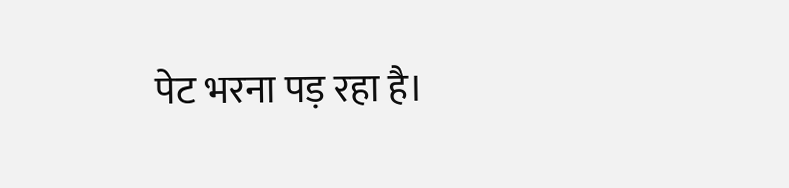पेट भरना पड़ रहा है।